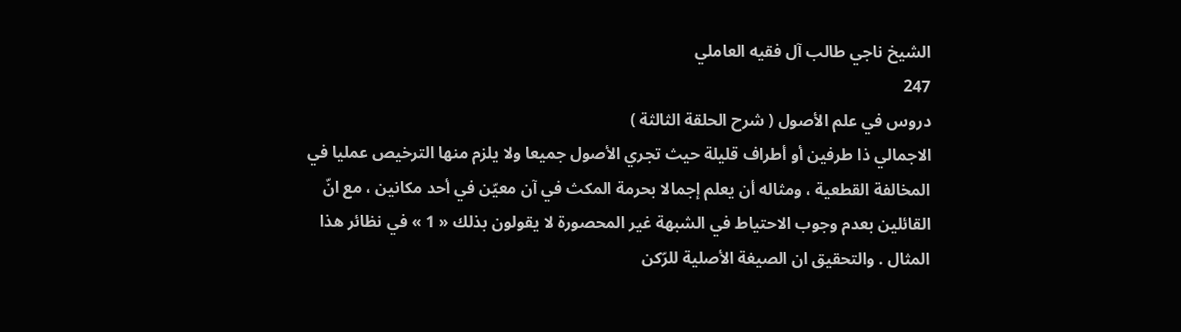الشيخ ناجي طالب آل فقيه العاملي
247
دروس في علم الأصول ( شرح الحلقة الثالثة )
الاجمالي ذا طرفين أو أطراف قليلة حيث تجري الأصول جميعا ولا يلزم منها الترخيص عمليا في المخالفة القطعية ، ومثاله أن يعلم إجمالا بحرمة المكث في آن معيّن في أحد مكانين ، مع انّ القائلين بعدم وجوب الاحتياط في الشبهة غير المحصورة لا يقولون بذلك « 1 » في نظائر هذا المثال . والتحقيق ان الصيغة الأصلية للرّكن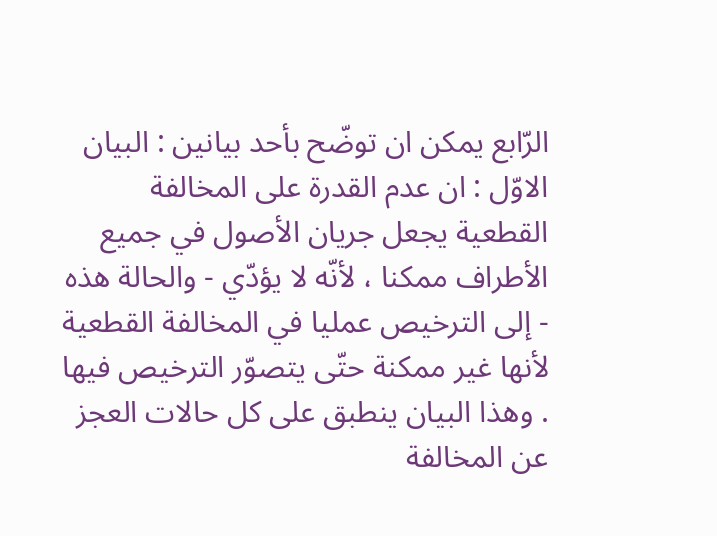الرّابع يمكن ان توضّح بأحد بيانين : البيان الاوّل : ان عدم القدرة على المخالفة القطعية يجعل جريان الأصول في جميع الأطراف ممكنا ، لأنّه لا يؤدّي - والحالة هذه - إلى الترخيص عمليا في المخالفة القطعية لأنها غير ممكنة حتّى يتصوّر الترخيص فيها . وهذا البيان ينطبق على كل حالات العجز عن المخالفة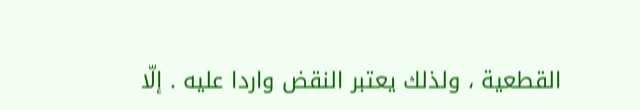القطعية ، ولذلك يعتبر النقض واردا عليه . إلّا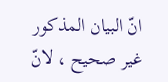انّ البيان المذكور غير صحيح ، لانّ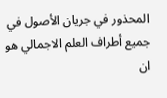المحذور في جريان الأصول في جميع أطراف العلم الاجمالي هو ان